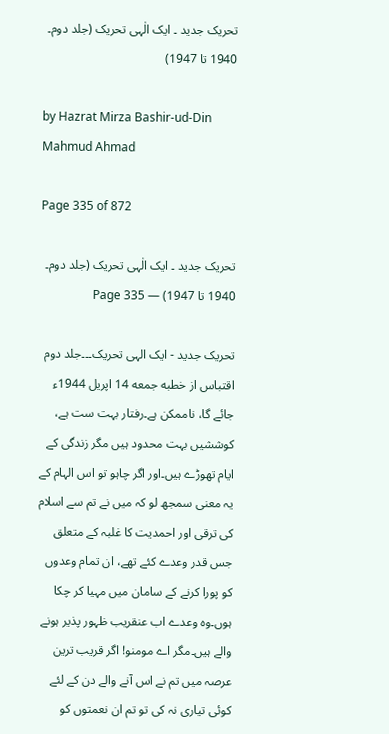تحریک جدید ۔ ایک الٰہی تحریک (جلد دوم۔ 1940 تا 1947)

by Hazrat Mirza Bashir-ud-Din Mahmud Ahmad

Page 335 of 872

تحریک جدید ۔ ایک الٰہی تحریک (جلد دوم۔ 1940 تا 1947) — Page 335

تحریک جدید - ایک الہی تحریک۔۔۔جلد دوم اقتباس از خطبه جمعه 14 اپریل 1944ء جائے گا، ناممکن ہے۔رفتار بہت ست ہے، کوششیں بہت محدود ہیں مگر زندگی کے ایام تھوڑے ہیں۔اور اگر چاہو تو اس الہام کے یہ معنی سمجھ لو کہ میں نے تم سے اسلام کی ترقی اور احمدیت کا غلبہ کے متعلق جس قدر وعدے کئے تھے، ان تمام وعدوں کو پورا کرنے کے سامان میں مہیا کر چکا ہوں۔وہ وعدے اب عنقریب ظہور پذیر ہونے والے ہیں۔مگر اے مومنو! اگر قریب ترین عرصہ میں تم نے اس آنے والے دن کے لئے کوئی تیاری نہ کی تو تم ان نعمتوں کو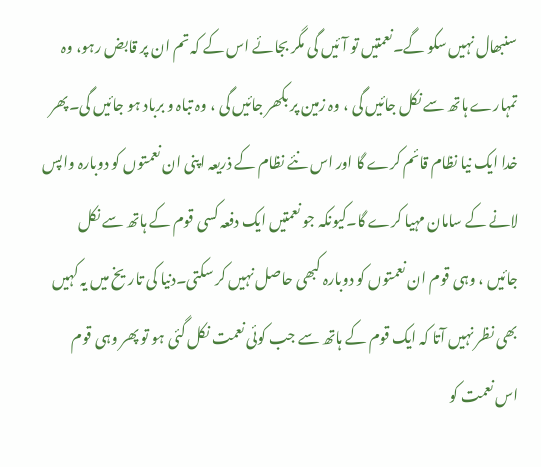سنبھال نہیں سکو گے۔نعمتیں تو آئیں گی مگر بجائے اس کے کہ تم ان پر قابض رہو، وہ تمہارے ہاتھ سے نکل جائیں گی ، وہ زمین پر بکھر جائیں گی ، وہ تباہ و برباد ہو جائیں گی۔پھر خدا ایک نیا نظام قائم کرے گا اور اس نئے نظام کے ذریعہ اپنی ان نعمتوں کو دوبارہ واپس لانے کے سامان مہیا کرے گا۔کیونکہ جو نعمتیں ایک دفعہ کسی قوم کے ہاتھ سے نکل جائیں ، وہی قوم ان نعمتوں کو دوبارہ کبھی حاصل نہیں کر سکتی۔دنیا کی تاریخ میں یہ کہیں بھی نظر نہیں آتا کہ ایک قوم کے ہاتھ سے جب کوئی نعمت نکل گئی ہو تو پھر وہی قوم اس نعمت کو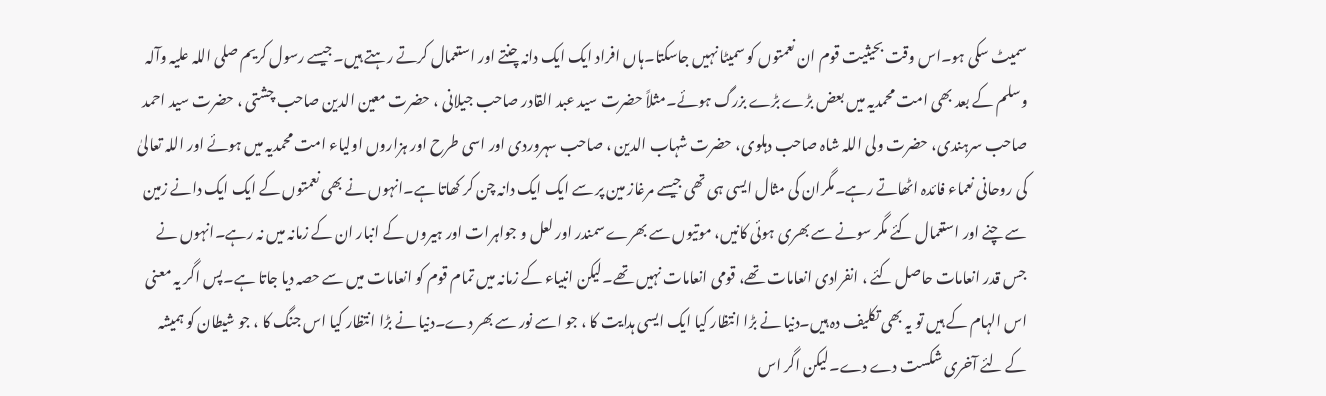سمیٹ سکی ہو۔اس وقت بحیثیت قوم ان نعمتوں کو سمیٹا نہیں جاسکتا۔ہاں افراد ایک ایک دانہ چنتے اور استعمال کرتے رہتے ہیں۔جیسے رسول کریم صلی اللہ علیہ وآلہ وسلم کے بعد بھی امت محمدیہ میں بعض بڑے بڑے بزرگ ہوئے۔مثلاً حضرت سید عبد القادر صاحب جیلانی ، حضرت معین الدین صاحب چشتی ، حضرت سید احمد صاحب سرہندی، حضرت ولی اللہ شاہ صاحب دہلوی، حضرت شہاب الدین ، صاحب سہروردی اور اسی طرح اور ہزاروں اولیاء امت محمدیہ میں ہوئے اور اللہ تعالیٰ کی روحانی نعماء فائدہ اٹھاتے رہے۔مگران کی مثال ایسی ہی تھی جیسے مرغاز مین پر سے ایک ایک دانہ چن کر کھاتا ہے۔انہوں نے بھی نعمتوں کے ایک ایک دانے زمین سے چنے اور استعمال کئے مگر سونے سے بھری ہوئی کانیں، موتیوں سے بھرے سمندر اور لعل و جواہرات اور ہیروں کے انبار ان کے زمانہ میں نہ رہے۔انہوں نے جس قدر انعامات حاصل کئے ، انفرادی انعامات تھے، قومی انعامات نہیں تھے۔لیکن انبیاء کے زمانہ میں تمام قوم کو انعامات میں سے حصہ دیا جاتا ہے۔پس اگر یہ معنی اس الہام کے ہیں تو یہ بھی تکلیف دہ ہیں۔دنیا نے بڑا انتظار کیا ایک ایسی ہدایت کا ، جو اسے نور سے بھر دے۔دنیا نے بڑا انتظار کیا اس جنگ کا ، جو شیطان کو ہمیشہ کے لئے آخری شکست دے دے۔لیکن اگر اس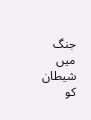جنگ میں شیطان کو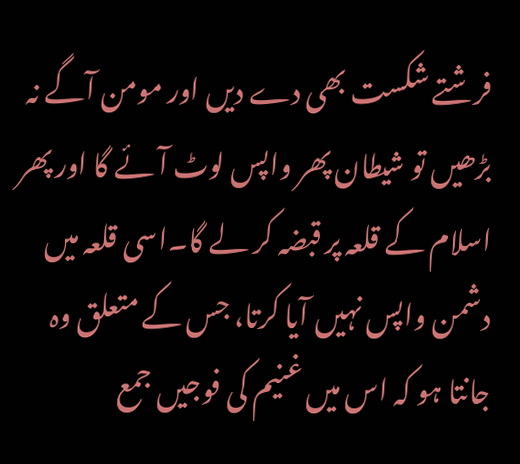فرشتے شکست بھی دے دیں اور مومن آگے نہ بڑھیں تو شیطان پھر واپس لوٹ آئے گا اور پھر اسلام کے قلعہ پر قبضہ کر لے گا۔اسی قلعہ میں دشمن واپس نہیں آیا کرتا، جس کے متعلق وہ جانتا ہو کہ اس میں غنیم کی فوجیں جمع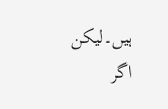ہیں۔لیکن اگر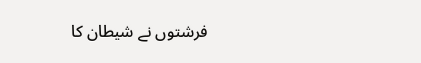فرشتوں نے شیطان کا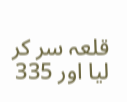قلعہ سر کر لیا اور 335